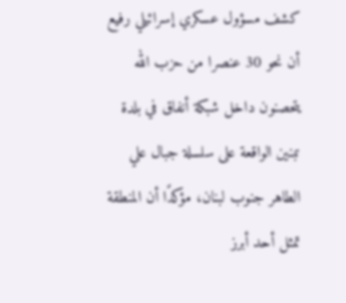كشف مسؤول عسكري إسرائيلي رفيع أن نحو 30 عنصرا من حزب الله يتحصنون داخل شبكة أنفاق في بلدة تبنين الواقعة على سلسلة جبال علي الطاهر جنوب لبنان، مؤكدًا أن المنطقة تمثل أحد أبرز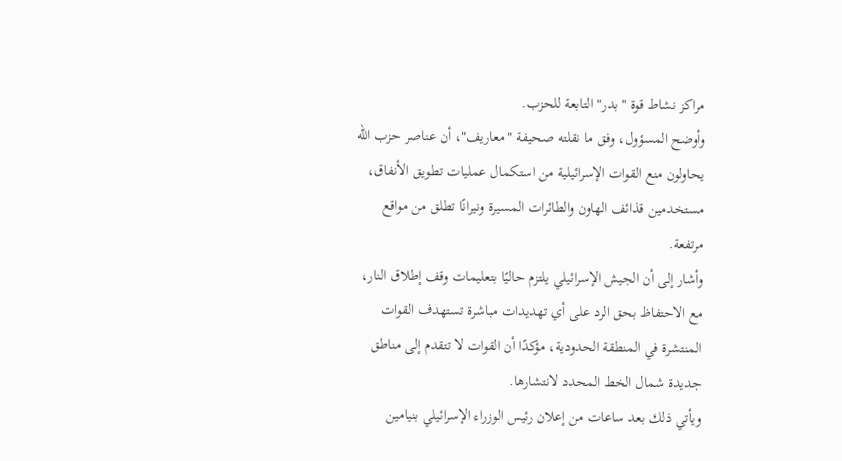مراكز نشاط قوة "بدر" التابعة للحزب.
وأوضح المسؤول، وفق ما نقلته صحيفة "معاريف"، أن عناصر حزب الله يحاولون منع القوات الإسرائيلية من استكمال عمليات تطويق الأنفاق، مستخدمين قذائف الهاون والطائرات المسيرة ونيرانًا تطلق من مواقع مرتفعة.
وأشار إلى أن الجيش الإسرائيلي يلتزم حاليًا بتعليمات وقف إطلاق النار، مع الاحتفاظ بحق الرد على أي تهديدات مباشرة تستهدف القوات المنتشرة في المنطقة الحدودية، مؤكدًا أن القوات لا تتقدم إلى مناطق جديدة شمال الخط المحدد لانتشارها.
ويأتي ذلك بعد ساعات من إعلان رئيس الوزراء الإسرائيلي بنيامين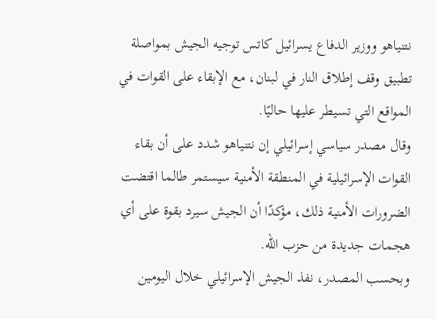نتنياهو ووزير الدفاع يسرائيل كاتس توجيه الجيش بمواصلة تطبيق وقف إطلاق النار في لبنان، مع الإبقاء على القوات في المواقع التي تسيطر عليها حاليًا.
وقال مصدر سياسي إسرائيلي إن نتنياهو شدد على أن بقاء القوات الإسرائيلية في المنطقة الأمنية سيستمر طالما اقتضت الضرورات الأمنية ذلك، مؤكدًا أن الجيش سيرد بقوة على أي هجمات جديدة من حزب الله.
وبحسب المصدر، نفذ الجيش الإسرائيلي خلال اليومين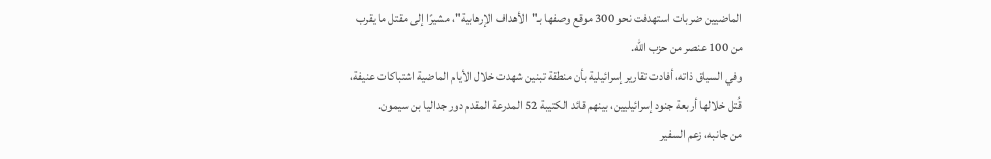الماضيين ضربات استهدفت نحو 300 موقع وصفها بـ"الأهداف الإرهابية"، مشيرًا إلى مقتل ما يقرب من 100 عنصر من حزب الله.
وفي السياق ذاته، أفادت تقارير إسرائيلية بأن منطقة تبنين شهدت خلال الأيام الماضية اشتباكات عنيفة، قُتل خلالها أربعة جنود إسرائيليين، بينهم قائد الكتيبة 52 المدرعة المقدم دور جداليا بن سيمون.
من جانبه، زعم السفير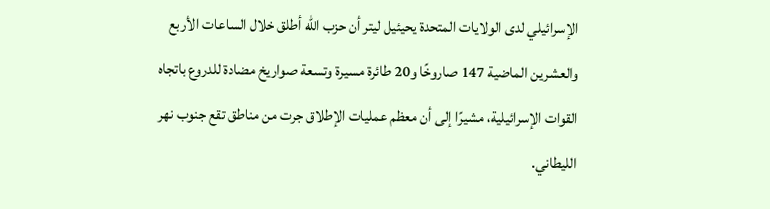الإسرائيلي لدى الولايات المتحدة يحيئيل ليتر أن حزب الله أطلق خلال الساعات الأربع والعشرين الماضية 147 صاروخًا و20 طائرة مسيرة وتسعة صواريخ مضادة للدروع باتجاه القوات الإسرائيلية، مشيرًا إلى أن معظم عمليات الإطلاق جرت من مناطق تقع جنوب نهر الليطاني.